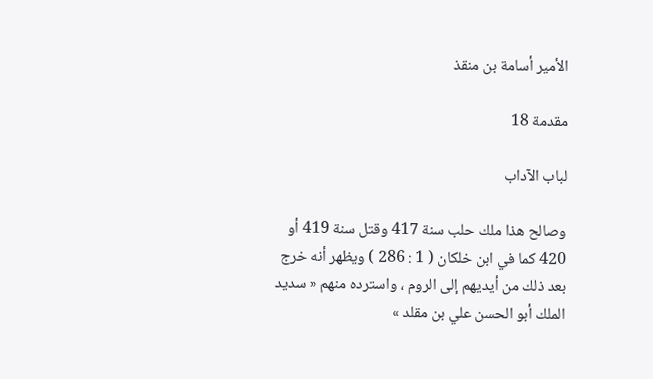الأمير أسامة بن منقذ

مقدمة 18

لباب الآداب

وصالح هذا ملك حلب سنة 417 وقتل سنة 419 أو 420 كما في ابن خلكان ( 1 : 286 ) ويظهر أنه خرج بعد ذلك من أيديهم إلى الروم ، واسترده منهم « سديد الملك أبو الحسن علي بن مقلد »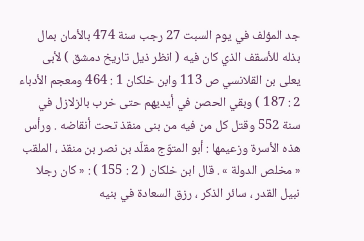جد المؤلف في يوم السبت 27 رجب سنة 474 بالأمان بمال بذله للأسقف الذي كان فيه ( انظر ذيل تاريخ دمشق ) لأبى يعلى بن القلانسي ص 113 وابن خلكان 1 : 464 ومعجم الأدباء 2 : 187 ) وبقي الحصن في أيديهم حتى خرب بالزلازل في سنة 552 وقتل كل من فيه من بنى منقذ تحت أنقاضه . ورأس هذه الأسرة وزعيمها : أبو المتوّج مقلّد بن نصر بن منقذ ، الملقب « مخلص الدولة » . قال ابن خلكان ( 2 : 155 ) : « كان رجلا نبيل القدر ، سائر الذكر ، رزق السعادة في بنيه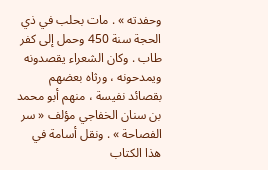وحفدته » . مات بحلب في ذي الحجة سنة 450 وحمل إلى كفر طاب . وكان الشعراء يقصدونه ويمدحونه ، ورثاه بعضهم بقصائد نفيسة ، منهم أبو محمد بن سنان الخفاجي مؤلف « سر الفصاحة » . ونقل أسامة في هذا الكتاب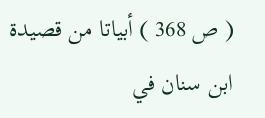( ص 368 ) أبياتا من قصيدة ابن سنان في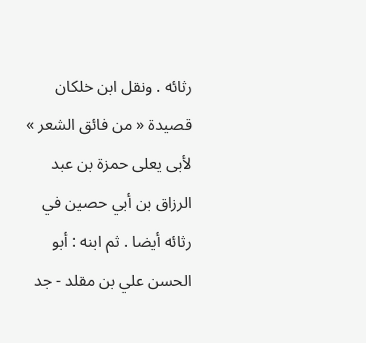رثائه . ونقل ابن خلكان قصيدة « من فائق الشعر » لأبى يعلى حمزة بن عبد الرزاق بن أبي حصين في رثائه أيضا . ثم ابنه : أبو الحسن علي بن مقلد - جد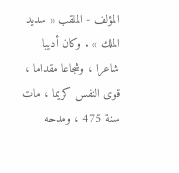المؤلف - الملقب « سديد الملك » . وكان أديبا شاعرا ، وشجاعا مقداما ، قوى النفس كريما ، مات سنة 475 ، ومدحه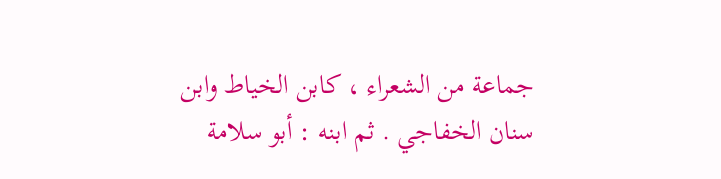جماعة من الشعراء ، كابن الخياط وابن سنان الخفاجي . ثم ابنه : أبو سلامة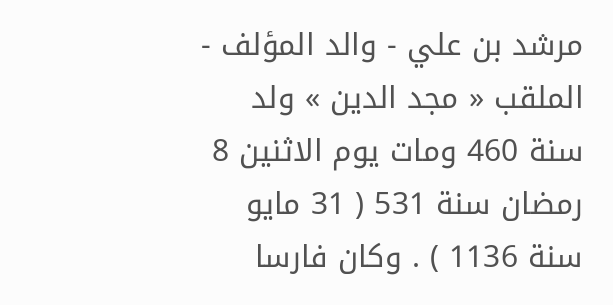مرشد بن علي - والد المؤلف - الملقب « مجد الدين » ولد سنة 460 ومات يوم الاثنين 8 رمضان سنة 531 ( 31 مايو سنة 1136 ) . وكان فارسا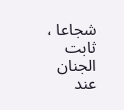شجاعا ، ثابت الجنان عند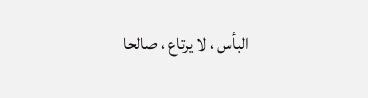البأس ، لا يرتاع ، صالحا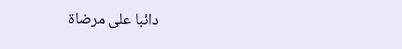دائبا على مرضاة